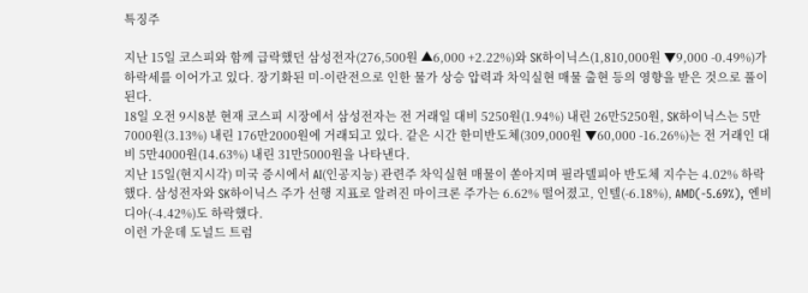특징주

지난 15일 코스피와 함께 급락했던 삼성전자(276,500원 ▲6,000 +2.22%)와 SK하이닉스(1,810,000원 ▼9,000 -0.49%)가 하락세를 이어가고 있다. 장기화된 미-이란전으로 인한 물가 상승 압력과 차익실현 매물 출현 등의 영향을 받은 것으로 풀이된다.
18일 오전 9시8분 현재 코스피 시장에서 삼성전자는 전 거래일 대비 5250원(1.94%) 내린 26만5250원, SK하이닉스는 5만7000원(3.13%) 내린 176만2000원에 거래되고 있다. 같은 시간 한미반도체(309,000원 ▼60,000 -16.26%)는 전 거래인 대비 5만4000원(14.63%) 내린 31만5000원을 나타낸다.
지난 15일(현지시각) 미국 증시에서 AI(인공지능) 관련주 차익실현 매물이 쏟아지며 필라델피아 반도체 지수는 4.02% 하락했다. 삼성전자와 SK하이닉스 주가 선행 지표로 알려진 마이크론 주가는 6.62% 떨어졌고, 인텔(-6.18%), AMD(-5.69%), 엔비디아(-4.42%)도 하락했다.
이런 가운데 도널드 트럼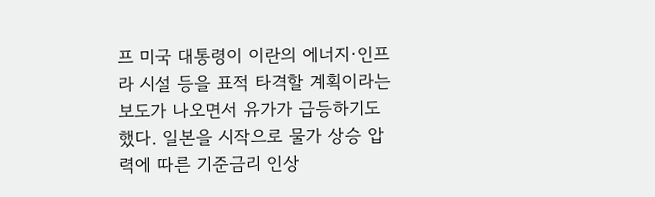프 미국 대통령이 이란의 에너지·인프라 시설 등을 표적 타격할 계획이라는 보도가 나오면서 유가가 급등하기도 했다. 일본을 시작으로 물가 상승 압력에 따른 기준금리 인상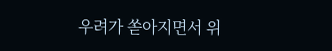우려가 쏟아지면서 위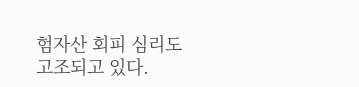험자산 회피 심리도 고조되고 있다.